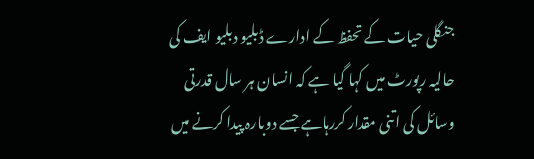جنگلی حیات کے تحفظ کے ادارے ڈبلیو دبلیو ایف کی حالیہ رپورٹ میں کہا گیا ہے کہ انسان ہر سال قدرتی وسائل کی اتنی مقدار کررہاہے جسے دوبارہ پیدا کرنے میں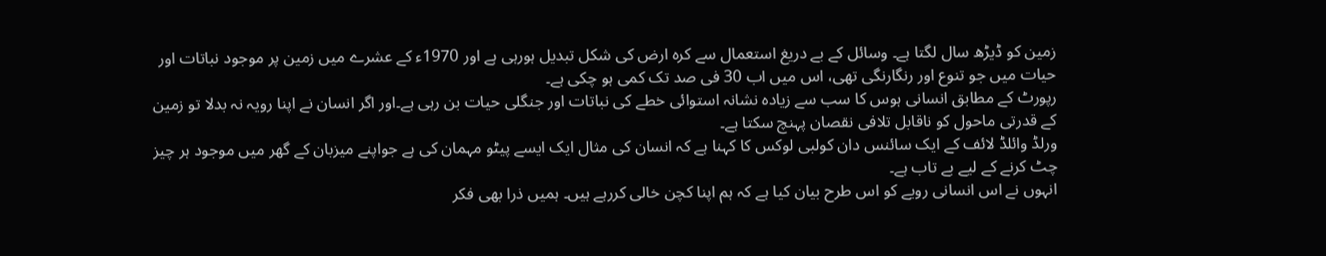زمین کو ڈیڑھ سال لگتا ہے۔ وسائل کے بے دریغ استعمال سے کرہ ارض کی شکل تبدیل ہورہی ہے اور 1970ء کے عشرے میں زمین پر موجود نباتات اور حیات میں جو تنوع اور رنگارنگی تھی، اس میں اب 30 فی صد تک کمی ہو چکی ہے۔
رپورٹ کے مطابق انسانی ہوس کا سب سے زیادہ نشانہ استوائی خطے کی نباتات اور جنگلی حیات بن رہی ہے۔اور اگر انسان نے اپنا رویہ نہ بدلا تو زمین کے قدرتی ماحول کو ناقابل تلافی نقصان پہنچ سکتا ہے۔
ورلڈ وائلڈ لائف کے ایک سائنس دان کولبی لوکس کا کہنا ہے کہ انسان کی مثال ایک ایسے پیٹو مہمان کی ہے جواپنے میزبان کے گھر میں موجود ہر چیز چٹ کرنے کے لیے بے تاب ہے۔
انہوں نے اس انسانی رویے کو اس طرح بیان کیا ہے کہ ہم اپنا کچن خالی کررہے ہیں۔ ہمیں ذرا بھی فکر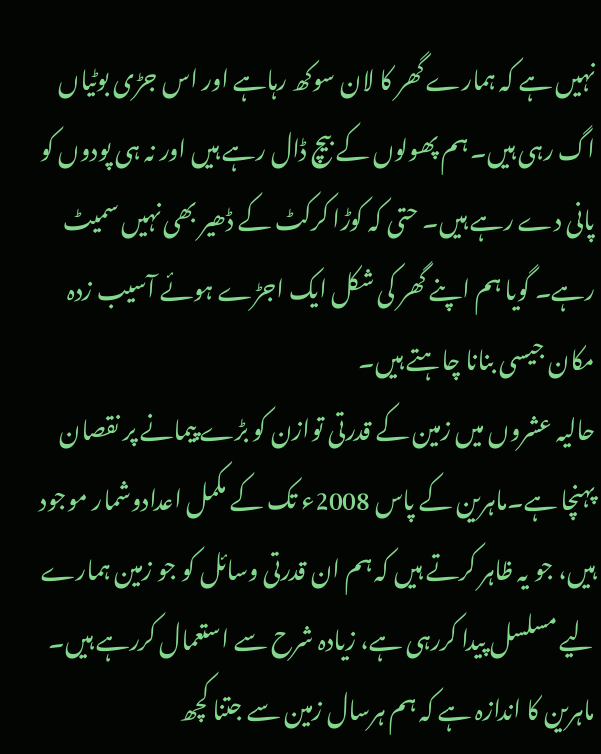نہیں ہے کہ ہمارے گھر کا لان سوکھ رہاہے اور اس جڑی بوٹیاں اگ رہی ہیں۔ ہم پھولوں کے بیچ ڈال رہے ہیں اور نہ ہی پودوں کو پانی دے رہے ہیں۔ حتی کہ کوڑا کرکٹ کے ڈھیر بھی نہیں سمیٹ رہے۔ گویا ہم اپنے گھر کی شکل ایک اجڑے ہوئے آسیب زدہ مکان جیسی بنانا چاہتے ہیں۔
حالیہ عشروں میں زمین کے قدرتی توازن کو بڑے پیمانے پر نقصان پہنچا ہے۔ماہرین کے پاس 2008ء تک کے مکمل اعدادوشمار موجود ہیں، جو یہ ظاہر کرتے ہیں کہ ہم ان قدرتی وسائل کو جو زمین ہمارے لیے مسلسل پیدا کررہی ہے، زیادہ شرح سے استعمال کررہے ہیں۔
ماہرین کا اندازہ ہے کہ ہم ہرسال زمین سے جتنا کچھ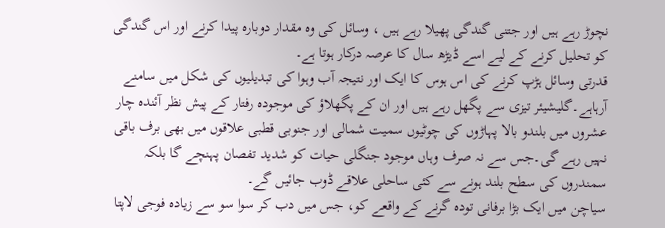نچوڑ رہے ہیں اور جتنی گندگی پھیلا رہے ہیں ، وسائل کی وہ مقدار دوبارہ پیدا کرنے اور اس گندگی کو تحلیل کرنے کے لیے اسے ڈیڑھ سال کا عرصہ درکار ہوتا ہے۔
قدرتی وسائل ہڑپ کرنے کی اس ہوس کا ایک اور نتیجہ آب وہوا کی تبدیلیوں کی شکل میں سامنے آرہاہے۔گلیشیئر تیزی سے پگھل رہے ہیں اور ان کے پگھلاؤ کی موجودہ رفتار کے پیش نظر آئندہ چار عشروں میں بلندو بالا پہاڑوں کی چوٹیوں سمیت شمالی اور جنوبی قطبی علاقوں میں بھی برف باقی نہیں رہے گی۔جس سے نہ صرف وہاں موجود جنگلی حیات کو شدید تفصان پہنچے گا بلکہ سمندروں کی سطح بلند ہونے سے کئی ساحلی علاقے ڈوب جائیں گے۔
سیاچن میں ایک بڑا برفانی تودہ گرنے کے واقعے کو، جس میں دب کر سوا سو سے زیادہ فوجی لاپتا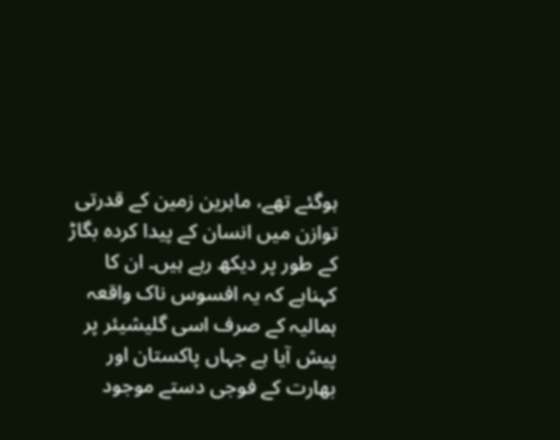ہوگئے تھے، ماہرین زمین کے قدرتی توازن میں انسان کے پیدا کردہ بگاڑ کے طور پر دیکھ رہے ہیں۔ ان کا کہناہے کہ یہ افسوس ناک واقعہ ہمالیہ کے صرف اسی گلیشیئر پر پیش آیا ہے جہاں پاکستان اور بھارت کے فوجی دستے موجود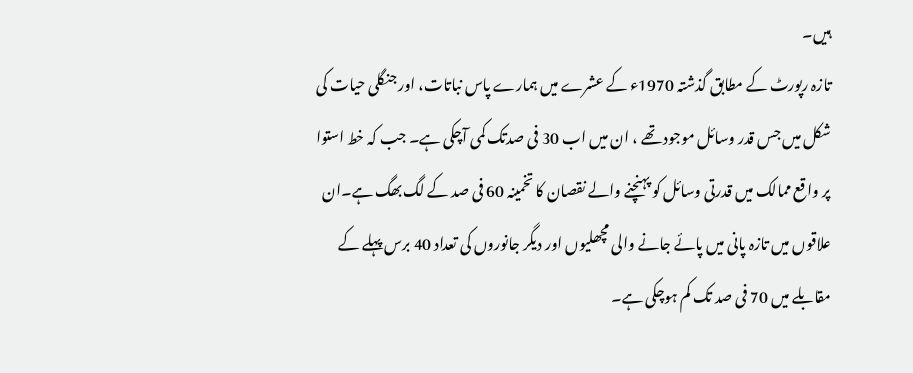ہیں۔
تازہ رپورٹ کے مطابق گذشتہ 1970ء کے عشرے میں ہمارے پاس نباتات، اور جنگلی حیات کی شکل میں جس قدر وسائل موجود تھے ، ان میں اب 30 فی صدتک کمی آچکی ہے۔ جب کہ خط استوا پر واقع ممالک میں قدرتی وسائل کو پہنچنے والے نقصان کا تخمینہ 60 فی صد کے لگ بھگ ہے۔ان علاقوں میں تازہ پانی میں پائے جانے والی مچھلیوں اور دیگر جانوروں کی تعداد 40 برس پہلے کے مقابلے میں 70 فی صد تک کم ہوچکی ہے۔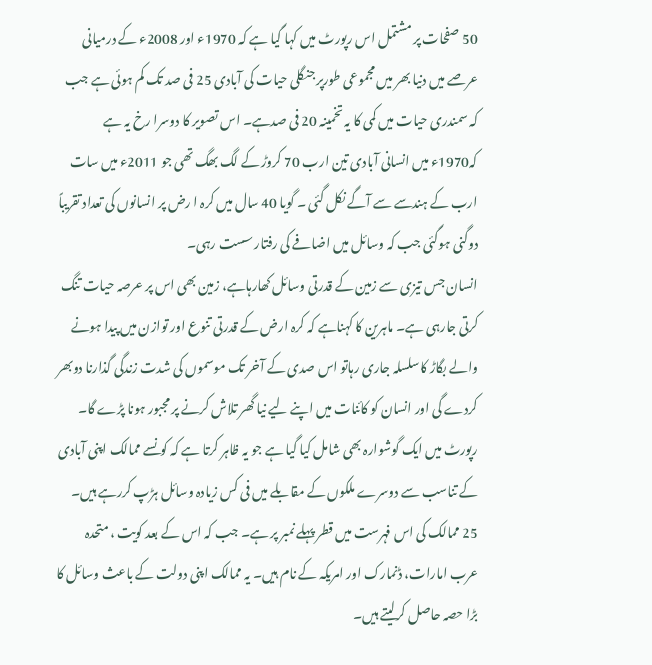50 صفحات پر مشتمل اس رپورٹ میں کہا گیا ہے کہ 1970ء اور 2008ء کے درمیانی عرصے میں دنیا بھر میں مجموعی طورپر جنگلی حیات کی آبادی 25 فی صد تک کم ہوئی ہے جب کہ سمندری حیات میں کمی کا یہ تخمینہ 20 فی صدہے۔ اس تصویر کا دوسرا رخ یہ ہے کہ1970ء میں انسانی آبادی تین ارب 70 کروڑ کے لگ بھگ تھی جو 2011ء میں سات ارب کے ہندسے سے آگے نکل گئی ۔ گویا 40 سال میں کرہ ا رض پر انسانوں کی تعداد تقریباً دوگنی ہوگئی جب کہ وسائل میں اضافے کی رفتار سست رہی۔
انسان جس تیزی سے زمین کے قدرتی وسائل کھارہاہے، زمین بھی اس پر عرصہ حیات تنگ کرتی جارہی ہے۔ ماہرین کا کہناہے کہ کرہ ارض کے قدرتی تنوع اور توازن میں پیدا ہونے والے بگاڑ کاسلسلہ جاری رہاتو اس صدی کے آخر تک موسموں کی شدت زندگی گذارنا دوبھر کردے گی اور انسان کو کائنات میں اپنے لیے نیا گھر تلاش کرنے پر مجبور ہونا پڑے گا۔
رپورٹ میں ایک گوشوارہ بھی شامل کیا گیا ہے جو یہ ظاہر کرتا ہے کہ کونسے ممالک اپنی آبادی کے تناسب سے دوسرے ملکوں کے مقابلے میں فی کس زیادہ وسائل ہڑپ کررہے ہیں۔ 25 ممالک کی اس فہرست میں قطر پہلے نمبر پر ہے۔ جب کہ اس کے بعد کویت ، متحدہ عرب امارات، ڈنمارک اور امریکہ کے نام ہیں۔ یہ ممالک اپنی دولت کے باعث وسائل کا بڑا حصہ حاصل کرلیتے ہیں۔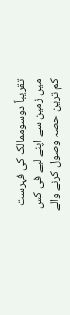تقریباً دوسوممالک کی فہرست میں زمین سے اپنے لیے فی کس کم ترین حصہ وصول کرنے والے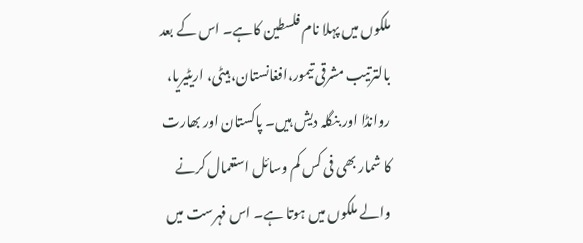ملکوں میں پہلا نام فلسطین کاہے۔ اس کے بعد بالترتیب مشرقی تیمور،افغانستان، ہیٹی، اریٹیریا، روانڈا اور بنگلہ دیش ہیں۔ پاکستان اور بھارت کا شمار بھی فی کس کم وسائل استعمال کرنے والے ملکوں میں ہوتا ہے۔ اس فہرست میں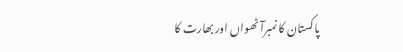پاکستان کا نمبرآٹھواں اور بھارت کا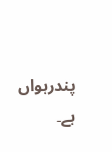پندرہواں ہے۔